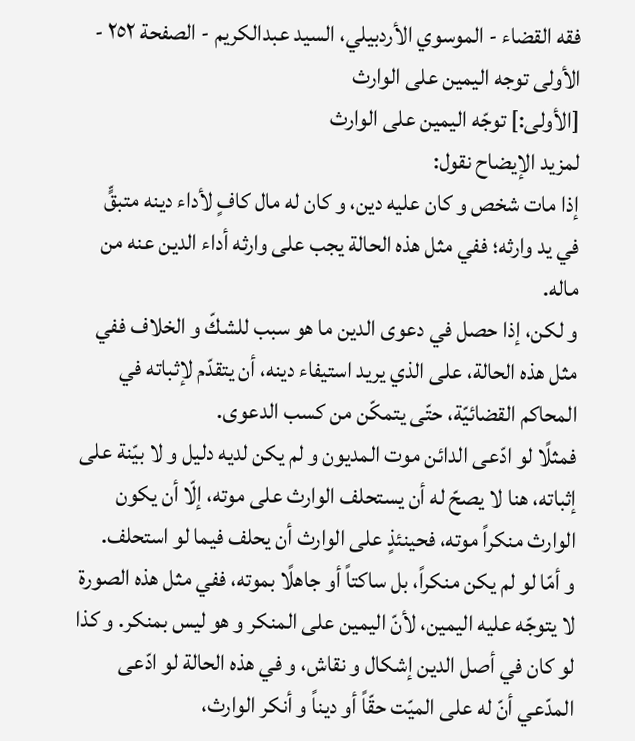فقه القضاء - الموسوي الأردبيلي، السيد عبدالكريم - الصفحة ٢٥٢ - الأولى توجه اليمين على الوارث
[الأولى:] توجّه اليمين على الوارث
لمزيد الإيضاح نقول:
إذا مات شخص و كان عليه دين، و كان له مال كافٍ لأداء دينه متبقٍّ في يد وارثه؛ ففي مثل هذه الحالة يجب على وارثه أداء الدين عنه من ماله.
و لكن، إذا حصل في دعوى الدين ما هو سبب للشكّ و الخلاف ففي مثل هذه الحالة، على الذي يريد استيفاء دينه، أن يتقدّم لإثباته في المحاكم القضائيّة، حتّى يتمكّن من كسب الدعوى.
فمثلًا لو ادّعى الدائن موت المديون و لم يكن لديه دليل و لا بيّنة على إثباته، هنا لا يصحّ له أن يستحلف الوارث على موته، إلّا أن يكون الوارث منكراً موته، فحينئذٍ على الوارث أن يحلف فيما لو استحلف.
و أمّا لو لم يكن منكراً، بل ساكتاً أو جاهلًا بموته، ففي مثل هذه الصورة لا يتوجّه عليه اليمين، لأنّ اليمين على المنكر و هو ليس بمنكر. و كذا لو كان في أصل الدين إشكال و نقاش، و في هذه الحالة لو ادّعى المدّعي أنّ له على الميّت حقّاً أو ديناً و أنكر الوارث،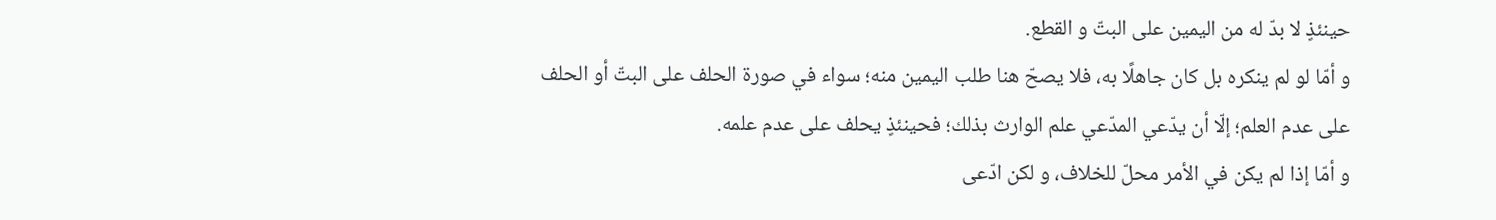حينئذٍ لا بدّ له من اليمين على البتّ و القطع.
و أمّا لو لم ينكره بل كان جاهلًا به، فلا يصحّ هنا طلب اليمين منه؛ سواء في صورة الحلف على البتّ أو الحلف على عدم العلم؛ إلّا أن يدّعي المدّعي علم الوارث بذلك؛ فحينئذٍ يحلف على عدم علمه.
و أمّا إذا لم يكن في الأمر محلّ للخلاف، و لكن ادّعى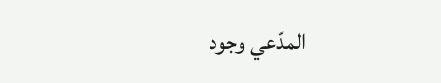المدّعي وجود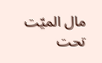مال الميّت تحت